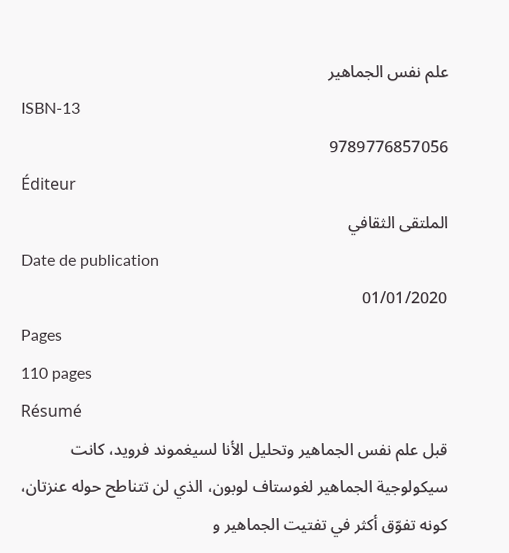علم نفس الجماهير
ISBN-13
9789776857056
Éditeur
الملتقى الثقافي
Date de publication
01/01/2020
Pages
110 pages
Résumé
قبل علم نفس الجماهير وتحليل الأنا لسيغموند فرويد، كانت سيكولوجية الجماهير لغوستاف لوبون، الذي لن تتناطح حوله عنزتان، كونه تفوّق أكثر في تفتيت الجماهير و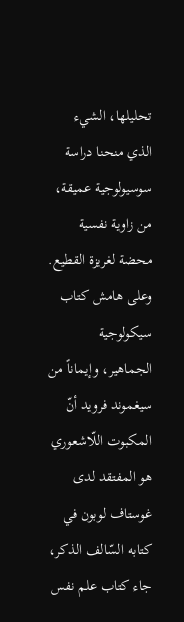تحليلها، الشيء الذي منحنا دراسة سوسيولوجية عميقة، من زاوية نفسية محضة لغريزة القطيع. وعلى هامش كتاب سيكولوجية الجماهير، وإيماناً من سيغموند فرويد أنّ المكبوت اللّاشعوري هو المفتقد لدى غوستاف لوبون في كتابه السّالف الذكر، جاء كتاب علم نفس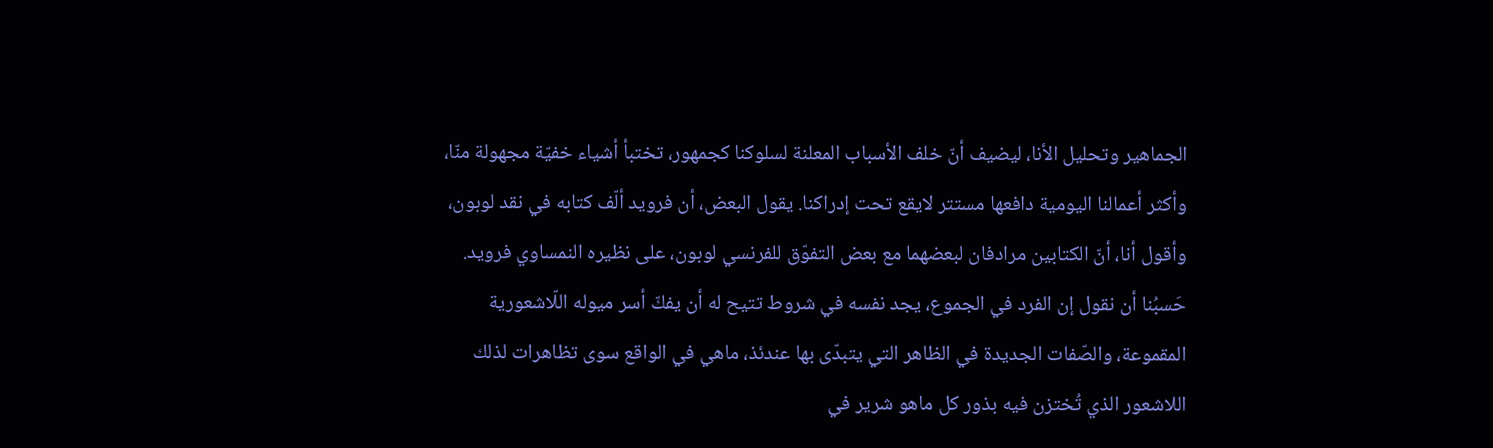الجماهير وتحليل الأنا، ليضيف أنّ خلف الأسباب المعلنة لسلوكنا كجمهور، تختبأ أشياء خفيّة مجهولة منّا، وأكثر أعمالنا اليومية دافعها مستتر لايقع تحت إدراكنا. يقول البعض، أن فرويد ألّف كتابه في نقد لوبون، وأقول أنا، أنّ الكتابين مرادفان لبعضهما مع بعض التفوّق للفرنسي لوبون، على نظيره النمساوي فرويد. حَسبُنا أن نقول إن الفرد في الجموع، يجد نفسه في شروط تتيح له أن يفكّ أسر ميوله اللّاشعورية المقموعة، والصّفات الجديدة في الظاهر التي يتبدّى بها عندئذ، ماهي في الواقع سوى تظاهرات لذلك اللاشعور الذي تُختزن فيه بذور كل ماهو شرير في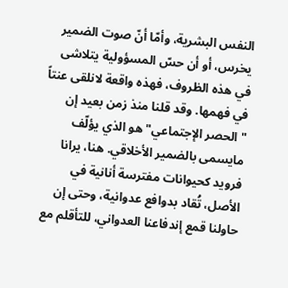النفس البشرية، وأمّا أنّ صوت الضمير يخرس، أو أن حسّ المسؤولية يتلاشى في هذه الظروف، فهذه واقعة لانلقى عنتاً في فهمها. وقد قلنا منذ زمن بعيد إن "الحصر الإجتماعي" هو الذي يؤلّف مايسمى بالضمير الأخلاقي. هنا، يرانا فرويد كحيوانات مفترسة أنانية في الأصل، تُقاد بدوافع عدوانية، وحتى إن حاولنا قمع إندفاعنا العدواني، للتأقلم مع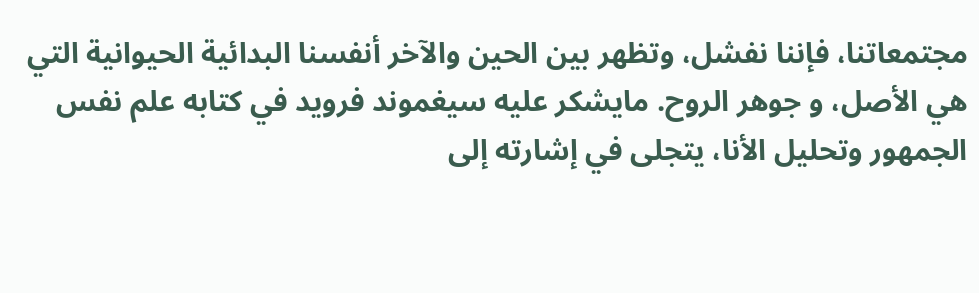مجتمعاتنا، فإننا نفشل، وتظهر بين الحين والآخر أنفسنا البدائية الحيوانية التي هي الأصل، و جوهر الروح. مايشكر عليه سيغموند فرويد في كتابه علم نفس الجمهور وتحليل الأنا، يتجلى في إشارته إلى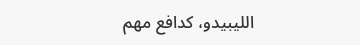الليبيدو، كدافع مهم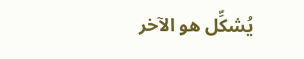يُشكِّل هو الآخر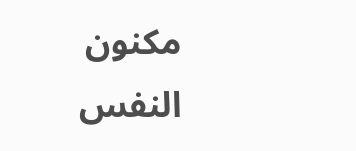مكنون النفس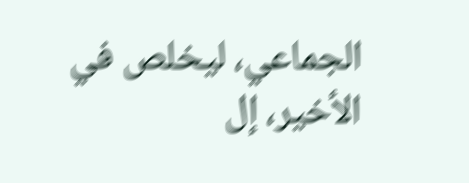الجماعي، ليخلص في الأخير، إل